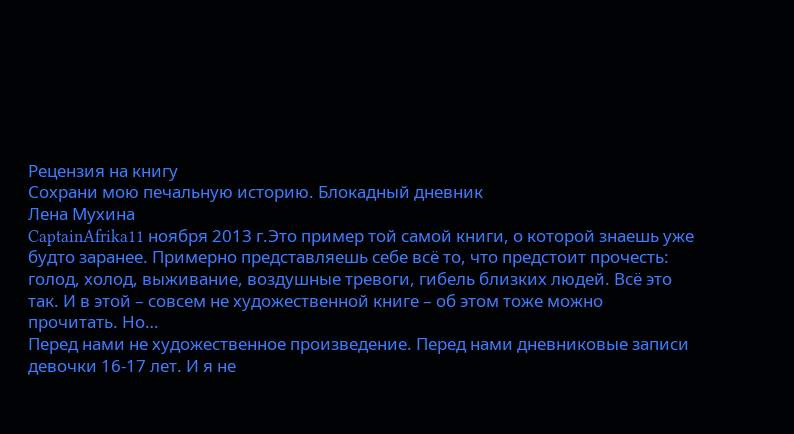Рецензия на книгу
Сохрани мою печальную историю. Блокадный дневник
Лена Мухина
CaptainAfrika11 ноября 2013 г.Это пример той самой книги, о которой знаешь уже будто заранее. Примерно представляешь себе всё то, что предстоит прочесть: голод, холод, выживание, воздушные тревоги, гибель близких людей. Всё это так. И в этой – совсем не художественной книге – об этом тоже можно прочитать. Но…
Перед нами не художественное произведение. Перед нами дневниковые записи девочки 16-17 лет. И я не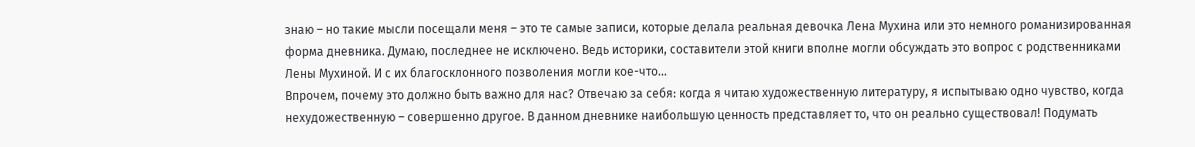знаю – но такие мысли посещали меня – это те самые записи, которые делала реальная девочка Лена Мухина или это немного романизированная форма дневника. Думаю, последнее не исключено. Ведь историки, составители этой книги вполне могли обсуждать это вопрос с родственниками Лены Мухиной. И с их благосклонного позволения могли кое-что…
Впрочем, почему это должно быть важно для нас? Отвечаю за себя: когда я читаю художественную литературу, я испытываю одно чувство, когда нехудожественную – совершенно другое. В данном дневнике наибольшую ценность представляет то, что он реально существовал! Подумать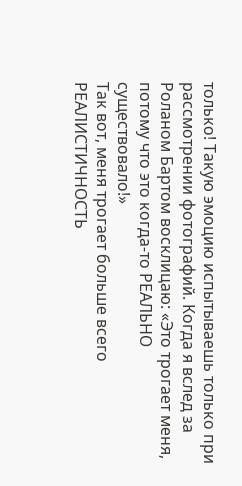только! Такую эмоцию испытываешь только при рассмотрении фотографий. Когда я вслед за Роланом Бартом восклицаю: «Это трогает меня, потому что это когда-то РЕАЛЬНО существовало!»
Так вот, меня трогает больше всего РЕАЛИСТИЧНОСТЬ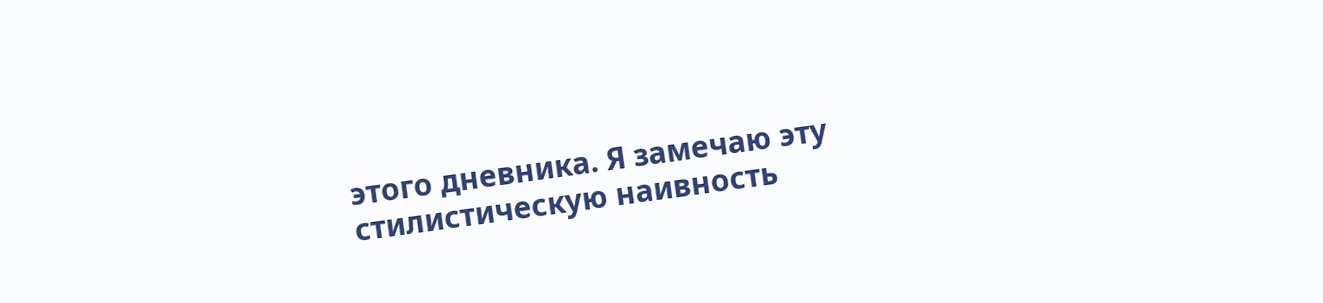этого дневника. Я замечаю эту стилистическую наивность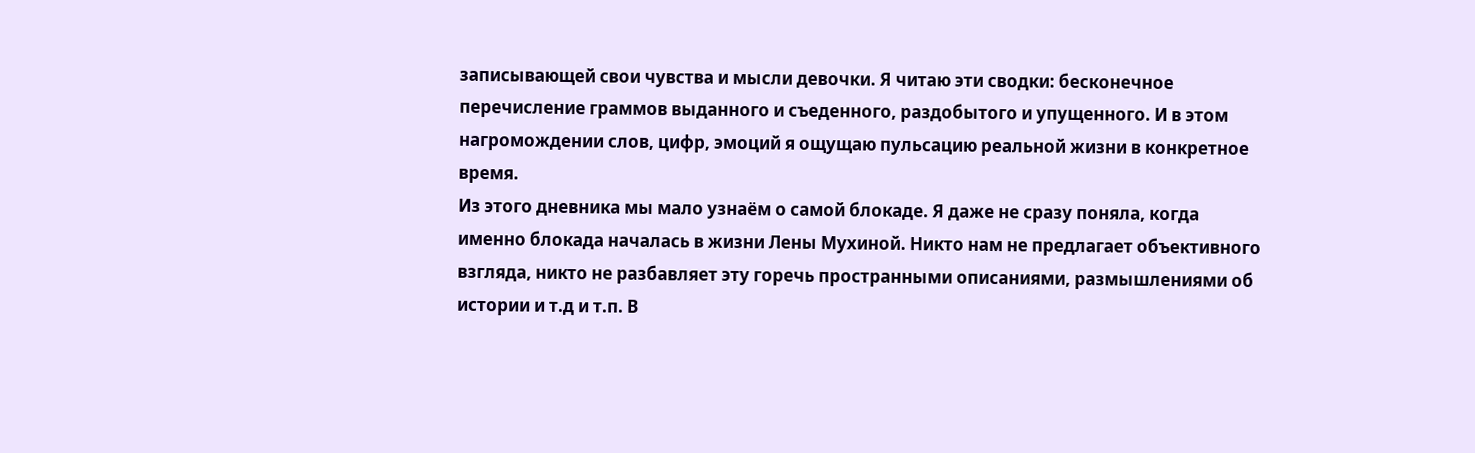записывающей свои чувства и мысли девочки. Я читаю эти сводки: бесконечное перечисление граммов выданного и съеденного, раздобытого и упущенного. И в этом нагромождении слов, цифр, эмоций я ощущаю пульсацию реальной жизни в конкретное время.
Из этого дневника мы мало узнаём о самой блокаде. Я даже не сразу поняла, когда именно блокада началась в жизни Лены Мухиной. Никто нам не предлагает объективного взгляда, никто не разбавляет эту горечь пространными описаниями, размышлениями об истории и т.д и т.п. В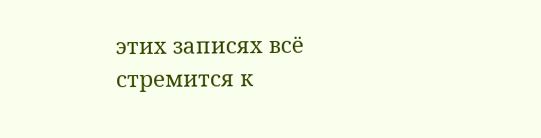этих записях всё стремится к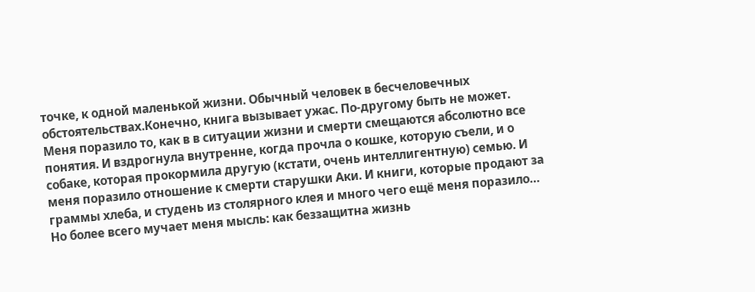точке, к одной маленькой жизни. Обычный человек в бесчеловечных обстоятельствах.Конечно, книга вызывает ужас. По-другому быть не может. Меня поразило то, как в в ситуации жизни и смерти смещаются абсолютно все понятия. И вздрогнула внутренне, когда прочла о кошке, которую съели, и о собаке, которая прокормила другую (кстати, очень интеллигентную) семью. И меня поразило отношение к смерти старушки Аки. И книги, которые продают за граммы хлеба, и студень из столярного клея и много чего ещё меня поразило… Но более всего мучает меня мысль: как беззащитна жизнь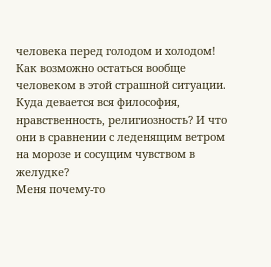человека перед голодом и холодом! Как возможно остаться вообще человеком в этой страшной ситуации. Куда девается вся философия, нравственность, религиозность? И что они в сравнении с леденящим ветром на морозе и сосущим чувством в желудке?
Меня почему-то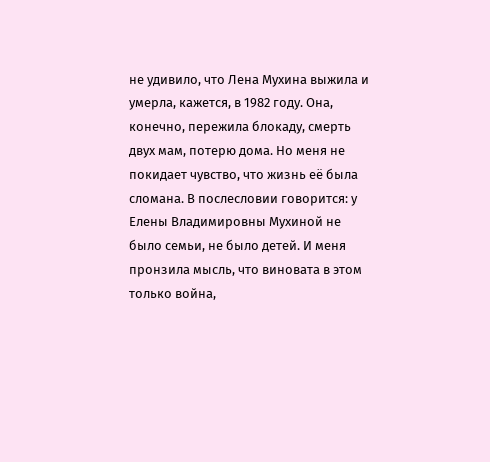не удивило, что Лена Мухина выжила и умерла, кажется, в 1982 году. Она, конечно, пережила блокаду, смерть двух мам, потерю дома. Но меня не покидает чувство, что жизнь её была сломана. В послесловии говорится: у Елены Владимировны Мухиной не было семьи, не было детей. И меня пронзила мысль, что виновата в этом только война,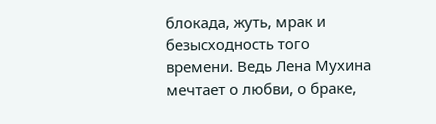блокада, жуть, мрак и безысходность того времени. Ведь Лена Мухина мечтает о любви, о браке,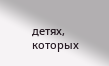детях, которых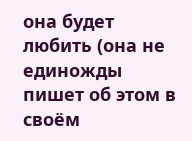она будет любить (она не единожды пишет об этом в своём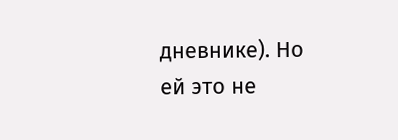дневнике). Но ей это не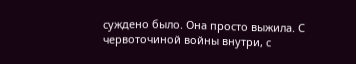суждено было. Она просто выжила. С червоточиной войны внутри, с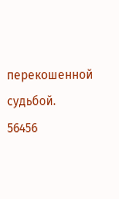перекошенной судьбой.
56456